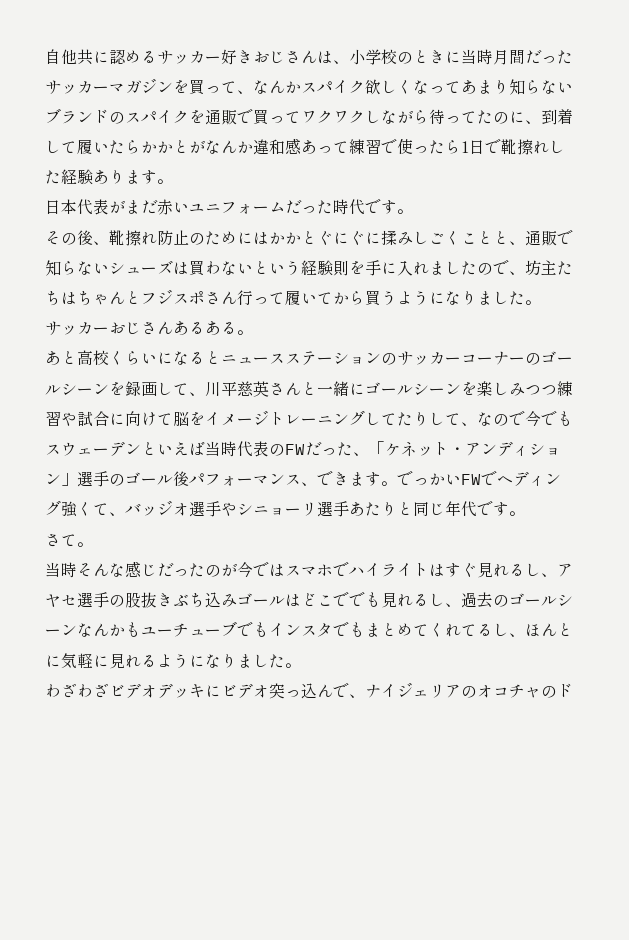自他共に認めるサッカー好きおじさんは、小学校のときに当時月間だったサッカーマガジンを買って、なんかスパイク欲しくなってあまり知らないブランドのスパイクを通販で買ってワクワクしながら待ってたのに、到着して履いたらかかとがなんか違和感あって練習で使ったら1日で靴擦れした経験あります。
日本代表がまだ赤いユニフォームだった時代です。
その後、靴擦れ防止のためにはかかとぐにぐに揉みしごくことと、通販で知らないシューズは買わないという経験則を手に入れましたので、坊主たちはちゃんとフジスポさん行って履いてから買うようになりました。
サッカーおじさんあるある。
あと高校くらいになるとニュースステーションのサッカーコーナーのゴールシーンを録画して、川平慈英さんと一緒にゴールシーンを楽しみつつ練習や試合に向けて脳をイメージトレーニングしてたりして、なので今でもスウェーデンといえば当時代表のFWだった、「ケネット・アンディション」選手のゴール後パフォーマンス、できます。でっかいFWでヘディング強くて、バッジオ選手やシニョーリ選手あたりと同じ年代です。
さて。
当時そんな感じだったのが今ではスマホでハイライトはすぐ見れるし、アヤセ選手の股抜きぶち込みゴールはどこででも見れるし、過去のゴールシーンなんかもユーチューブでもインスタでもまとめてくれてるし、ほんとに気軽に見れるようになりました。
わざわざビデオデッキにビデオ突っ込んで、ナイジェリアのオコチャのド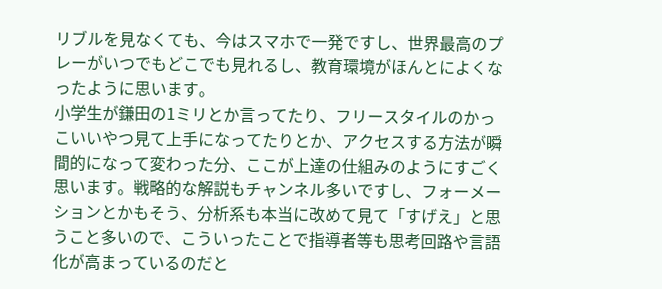リブルを見なくても、今はスマホで一発ですし、世界最高のプレーがいつでもどこでも見れるし、教育環境がほんとによくなったように思います。
小学生が鎌田の1ミリとか言ってたり、フリースタイルのかっこいいやつ見て上手になってたりとか、アクセスする方法が瞬間的になって変わった分、ここが上達の仕組みのようにすごく思います。戦略的な解説もチャンネル多いですし、フォーメーションとかもそう、分析系も本当に改めて見て「すげえ」と思うこと多いので、こういったことで指導者等も思考回路や言語化が高まっているのだと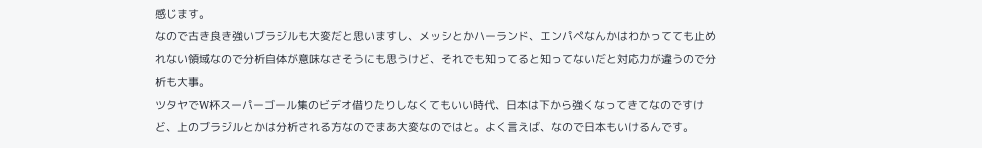感じます。
なので古き良き強いブラジルも大変だと思いますし、メッシとかハーランド、エンパペなんかはわかってても止めれない領域なので分析自体が意味なさそうにも思うけど、それでも知ってると知ってないだと対応力が違うので分析も大事。
ツタヤでW杯スーパーゴール集のビデオ借りたりしなくてもいい時代、日本は下から強くなってきてなのですけど、上のブラジルとかは分析される方なのでまあ大変なのではと。よく言えば、なので日本もいけるんです。